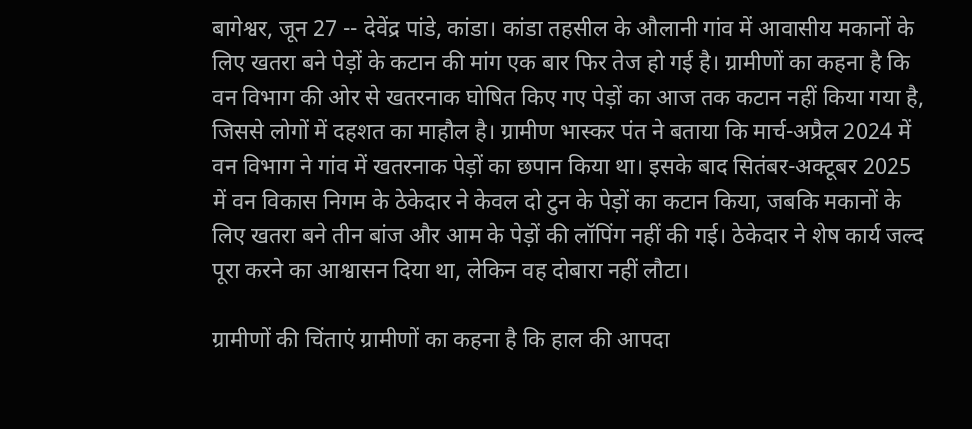बागेश्वर, जून 27 -- देवेंद्र पांडे, कांडा। कांडा तहसील के औलानी गांव में आवासीय मकानों के लिए खतरा बने पेड़ों के कटान की मांग एक बार फिर तेज हो गई है। ग्रामीणों का कहना है कि वन विभाग की ओर से खतरनाक घोषित किए गए पेड़ों का आज तक कटान नहीं किया गया है, जिससे लोगों में दहशत का माहौल है। ग्रामीण भास्कर पंत ने बताया कि मार्च-अप्रैल 2024 में वन विभाग ने गांव में खतरनाक पेड़ों का छपान किया था। इसके बाद सितंबर-अक्टूबर 2025 में वन विकास निगम के ठेकेदार ने केवल दो टुन के पेड़ों का कटान किया, जबकि मकानों के लिए खतरा बने तीन बांज और आम के पेड़ों की लॉपिंग नहीं की गई। ठेकेदार ने शेष कार्य जल्द पूरा करने का आश्वासन दिया था, लेकिन वह दोबारा नहीं लौटा।

ग्रामीणों की चिंताएं ग्रामीणों का कहना है कि हाल की आपदा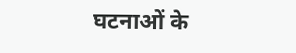घटनाओं के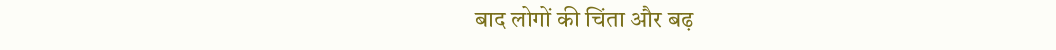बाद लोगों की चिंता और बढ़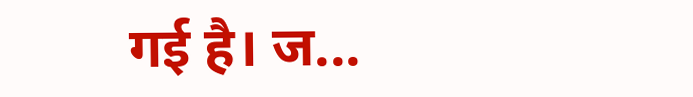गई है। ज...